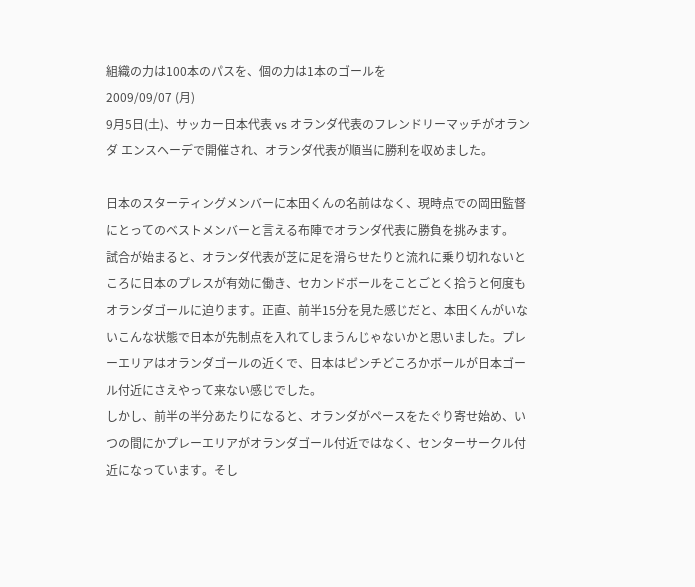組織の力は100本のパスを、個の力は1本のゴールを
2009/09/07 (月)
9月5日(土)、サッカー日本代表 vs オランダ代表のフレンドリーマッチがオランダ エンスヘーデで開催され、オランダ代表が順当に勝利を収めました。

日本のスターティングメンバーに本田くんの名前はなく、現時点での岡田監督にとってのベストメンバーと言える布陣でオランダ代表に勝負を挑みます。
試合が始まると、オランダ代表が芝に足を滑らせたりと流れに乗り切れないところに日本のプレスが有効に働き、セカンドボールをことごとく拾うと何度もオランダゴールに迫ります。正直、前半15分を見た感じだと、本田くんがいないこんな状態で日本が先制点を入れてしまうんじゃないかと思いました。プレーエリアはオランダゴールの近くで、日本はピンチどころかボールが日本ゴール付近にさえやって来ない感じでした。
しかし、前半の半分あたりになると、オランダがペースをたぐり寄せ始め、いつの間にかプレーエリアがオランダゴール付近ではなく、センターサークル付近になっています。そし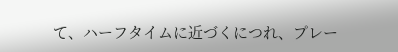て、ハーフタイムに近づくにつれ、プレー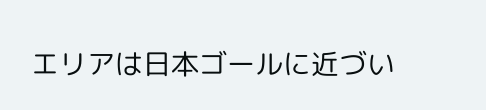エリアは日本ゴールに近づい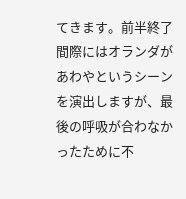てきます。前半終了間際にはオランダがあわやというシーンを演出しますが、最後の呼吸が合わなかったために不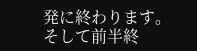発に終わります。そして前半終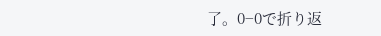了。0−0で折り返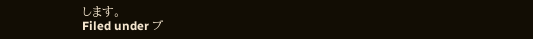します。
Filed under ブ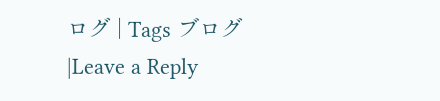ログ | Tags ブログ |Leave a Reply